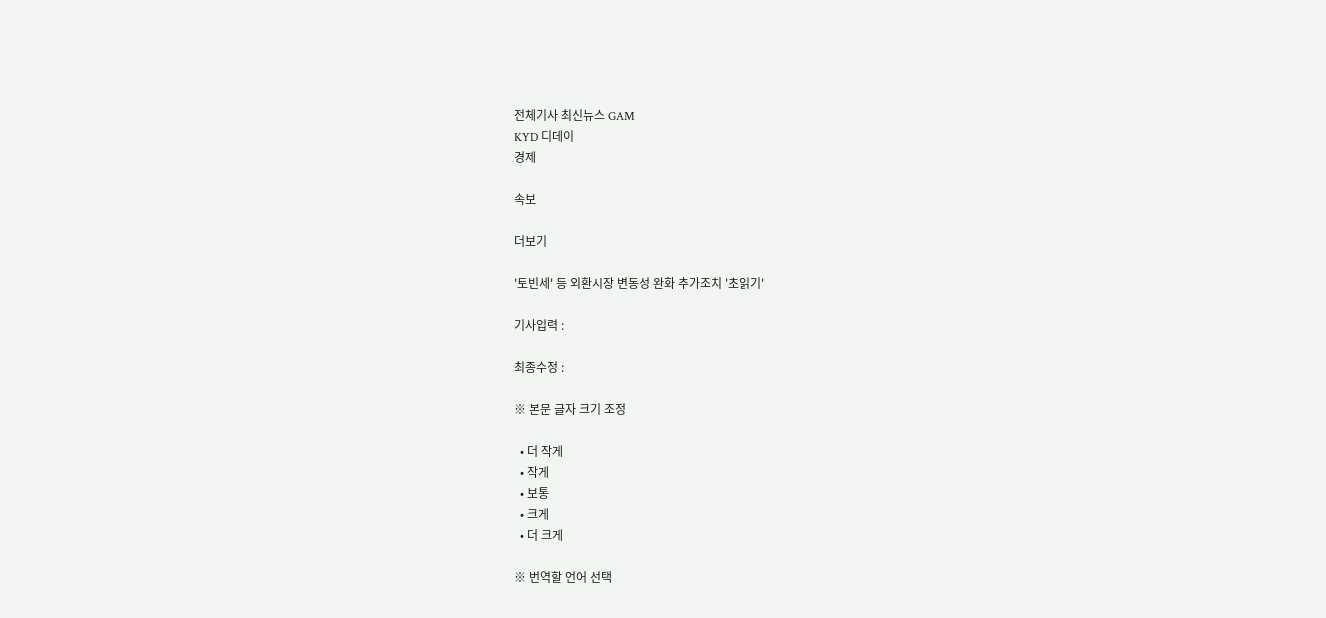전체기사 최신뉴스 GAM
KYD 디데이
경제

속보

더보기

'토빈세' 등 외환시장 변동성 완화 추가조치 '초읽기'

기사입력 :

최종수정 :

※ 본문 글자 크기 조정

  • 더 작게
  • 작게
  • 보통
  • 크게
  • 더 크게

※ 번역할 언어 선택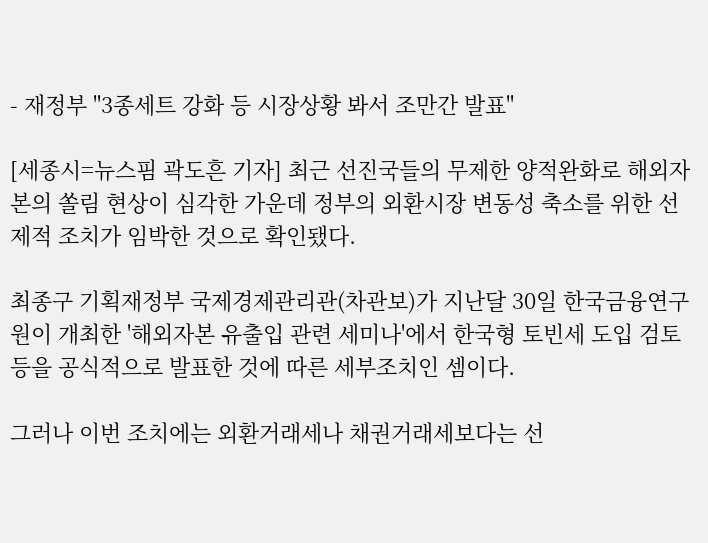- 재정부 "3종세트 강화 등 시장상황 봐서 조만간 발표"

[세종시=뉴스핌 곽도흔 기자] 최근 선진국들의 무제한 양적완화로 해외자본의 쏠림 현상이 심각한 가운데 정부의 외환시장 변동성 축소를 위한 선제적 조치가 임박한 것으로 확인됐다.

최종구 기획재정부 국제경제관리관(차관보)가 지난달 30일 한국금융연구원이 개최한 '해외자본 유출입 관련 세미나'에서 한국형 토빈세 도입 검토 등을 공식적으로 발표한 것에 따른 세부조치인 셈이다.

그러나 이번 조치에는 외환거래세나 채권거래세보다는 선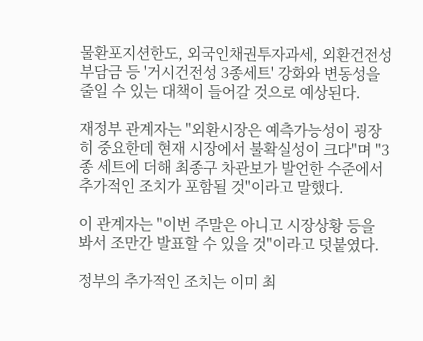물환포지션한도, 외국인채권투자과세, 외환건전성부담금 등 '거시건전성 3종세트' 강화와 변동성을 줄일 수 있는 대책이 들어갈 것으로 예상된다.

재정부 관계자는 "외환시장은 예측가능성이 굉장히 중요한데 현재 시장에서 불확실성이 크다"며 "3종 세트에 더해 최종구 차관보가 발언한 수준에서 추가적인 조치가 포함될 것"이라고 말했다.

이 관계자는 "이번 주말은 아니고 시장상황 등을 봐서 조만간 발표할 수 있을 것"이라고 덧붙였다.

정부의 추가적인 조치는 이미 최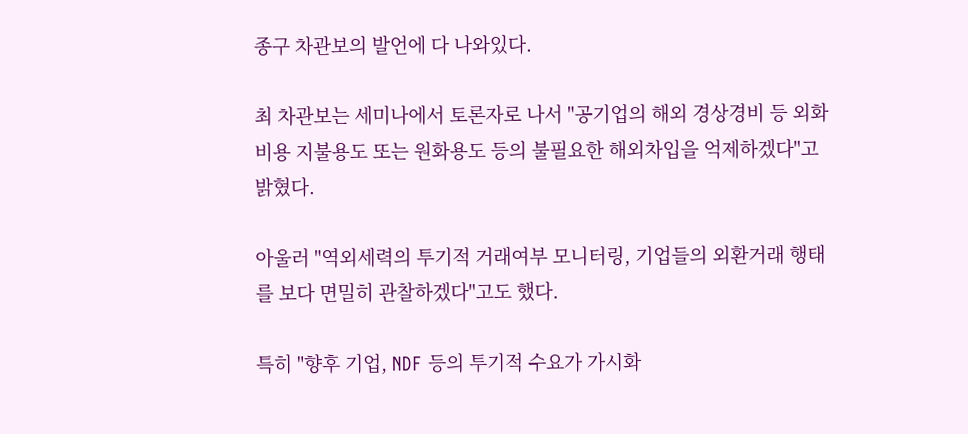종구 차관보의 발언에 다 나와있다.

최 차관보는 세미나에서 토론자로 나서 "공기업의 해외 경상경비 등 외화비용 지불용도 또는 원화용도 등의 불필요한 해외차입을 억제하겠다"고 밝혔다.

아울러 "역외세력의 투기적 거래여부 모니터링, 기업들의 외환거래 행태를 보다 면밀히 관찰하겠다"고도 했다.

특히 "향후 기업, NDF 등의 투기적 수요가 가시화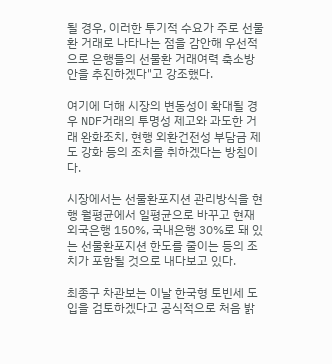될 경우, 이러한 투기적 수요가 주로 선물환 거래로 나타나는 점을 감안해 우선적으로 은행들의 선물환 거래여력 축소방안을 추진하겠다"고 강조했다.

여기에 더해 시장의 변동성이 확대될 경우 NDF거래의 투명성 제고와 과도한 거래 완화조치, 현행 외환건전성 부담금 제도 강화 등의 조치를 취하겠다는 방침이다.

시장에서는 선물환포지션 관리방식을 현행 월평균에서 일평균으로 바꾸고 현재 외국은행 150%, 국내은행 30%로 돼 있는 선물환포지션 한도를 줄이는 등의 조치가 포함될 것으로 내다보고 있다.

최종구 차관보는 이날 한국형 토빈세 도입을 검토하겠다고 공식적으로 처음 밝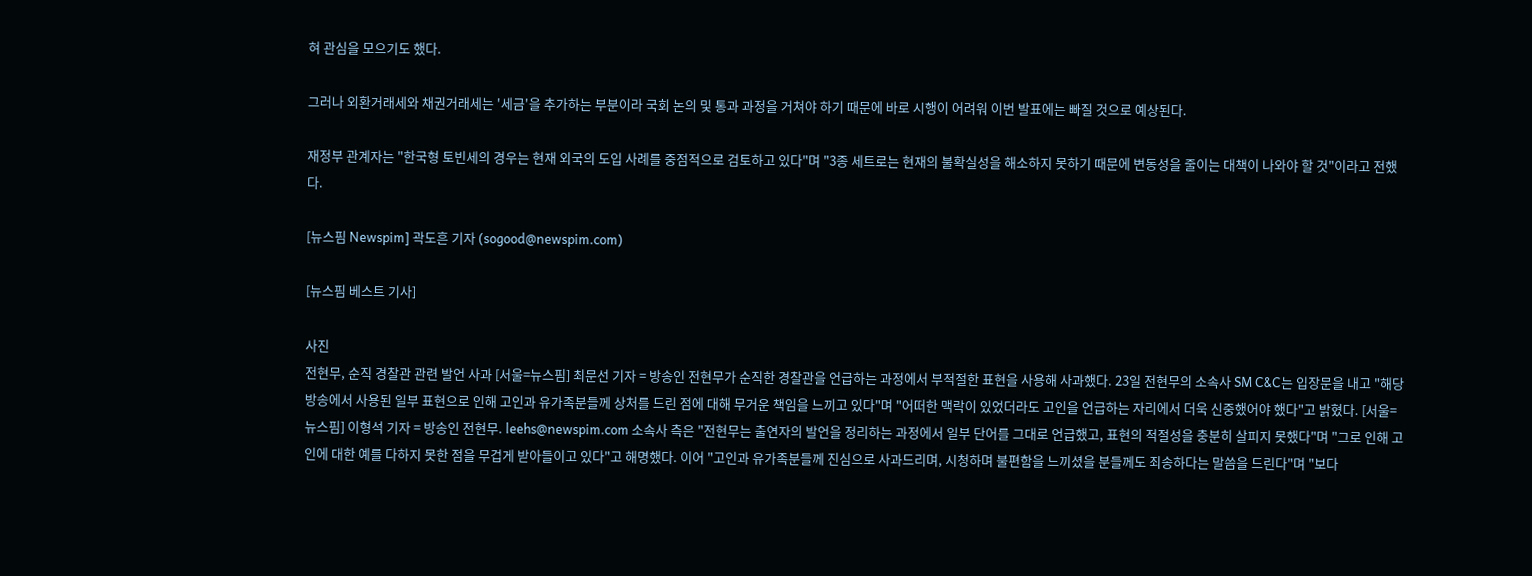혀 관심을 모으기도 했다.

그러나 외환거래세와 채권거래세는 '세금'을 추가하는 부분이라 국회 논의 및 통과 과정을 거쳐야 하기 때문에 바로 시행이 어려워 이번 발표에는 빠질 것으로 예상된다.

재정부 관계자는 "한국형 토빈세의 경우는 현재 외국의 도입 사례를 중점적으로 검토하고 있다"며 "3종 세트로는 현재의 불확실성을 해소하지 못하기 때문에 변동성을 줄이는 대책이 나와야 할 것"이라고 전했다.

[뉴스핌 Newspim] 곽도흔 기자 (sogood@newspim.com)

[뉴스핌 베스트 기사]

사진
전현무, 순직 경찰관 관련 발언 사과 [서울=뉴스핌] 최문선 기자 = 방송인 전현무가 순직한 경찰관을 언급하는 과정에서 부적절한 표현을 사용해 사과했다. 23일 전현무의 소속사 SM C&C는 입장문을 내고 "해당 방송에서 사용된 일부 표현으로 인해 고인과 유가족분들께 상처를 드린 점에 대해 무거운 책임을 느끼고 있다"며 "어떠한 맥락이 있었더라도 고인을 언급하는 자리에서 더욱 신중했어야 했다"고 밝혔다. [서울=뉴스핌] 이형석 기자 = 방송인 전현무. leehs@newspim.com 소속사 측은 "전현무는 출연자의 발언을 정리하는 과정에서 일부 단어를 그대로 언급했고, 표현의 적절성을 충분히 살피지 못했다"며 "그로 인해 고인에 대한 예를 다하지 못한 점을 무겁게 받아들이고 있다"고 해명했다. 이어 "고인과 유가족분들께 진심으로 사과드리며, 시청하며 불편함을 느끼셨을 분들께도 죄송하다는 말씀을 드린다"며 "보다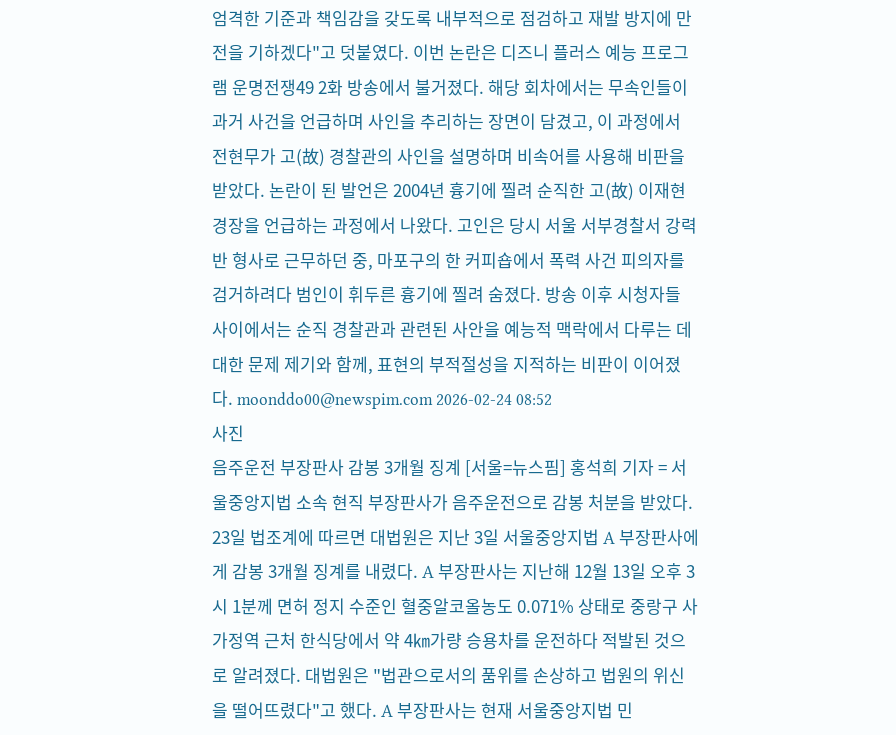엄격한 기준과 책임감을 갖도록 내부적으로 점검하고 재발 방지에 만전을 기하겠다"고 덧붙였다. 이번 논란은 디즈니 플러스 예능 프로그램 운명전쟁49 2화 방송에서 불거졌다. 해당 회차에서는 무속인들이 과거 사건을 언급하며 사인을 추리하는 장면이 담겼고, 이 과정에서 전현무가 고(故) 경찰관의 사인을 설명하며 비속어를 사용해 비판을 받았다. 논란이 된 발언은 2004년 흉기에 찔려 순직한 고(故) 이재현 경장을 언급하는 과정에서 나왔다. 고인은 당시 서울 서부경찰서 강력반 형사로 근무하던 중, 마포구의 한 커피숍에서 폭력 사건 피의자를 검거하려다 범인이 휘두른 흉기에 찔려 숨졌다. 방송 이후 시청자들 사이에서는 순직 경찰관과 관련된 사안을 예능적 맥락에서 다루는 데 대한 문제 제기와 함께, 표현의 부적절성을 지적하는 비판이 이어졌다. moonddo00@newspim.com 2026-02-24 08:52
사진
음주운전 부장판사 감봉 3개월 징계 [서울=뉴스핌] 홍석희 기자 = 서울중앙지법 소속 현직 부장판사가 음주운전으로 감봉 처분을 받았다. 23일 법조계에 따르면 대법원은 지난 3일 서울중앙지법 A 부장판사에게 감봉 3개월 징계를 내렸다. A 부장판사는 지난해 12월 13일 오후 3시 1분께 면허 정지 수준인 혈중알코올농도 0.071% 상태로 중랑구 사가정역 근처 한식당에서 약 4㎞가량 승용차를 운전하다 적발된 것으로 알려졌다. 대법원은 "법관으로서의 품위를 손상하고 법원의 위신을 떨어뜨렸다"고 했다. A 부장판사는 현재 서울중앙지법 민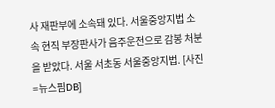사 재판부에 소속돼 있다. 서울중앙지법 소속 현직 부장판사가 음주운전으로 감봉 처분을 받았다. 서울 서초동 서울중앙지법. [사진=뉴스핌DB]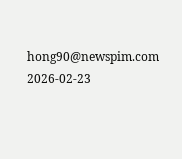hong90@newspim.com 2026-02-23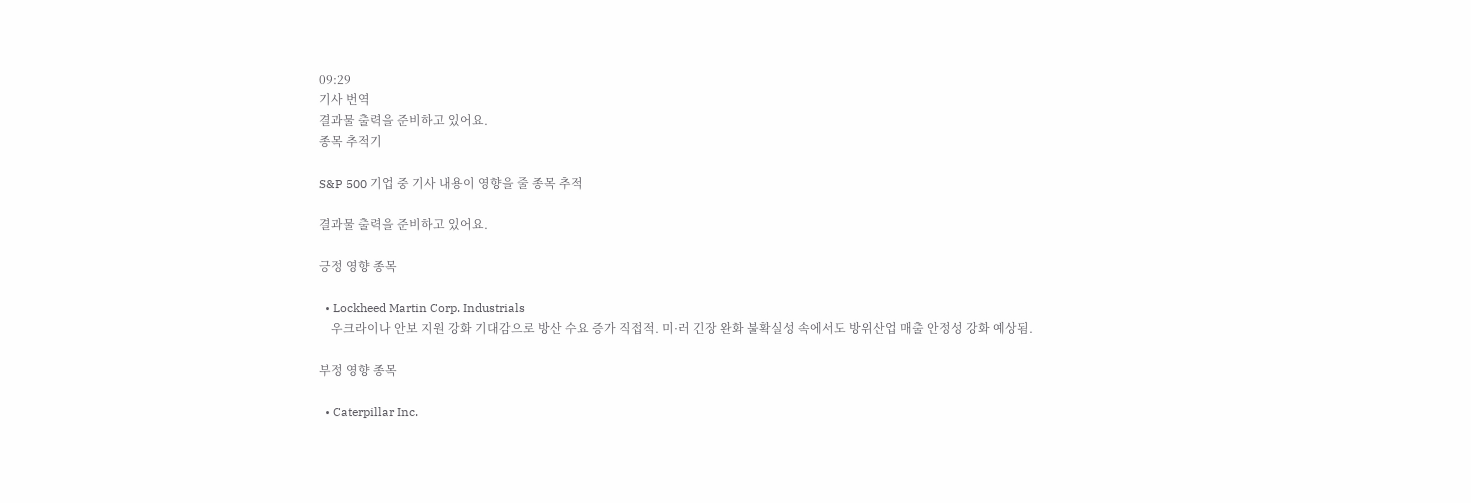09:29
기사 번역
결과물 출력을 준비하고 있어요.
종목 추적기

S&P 500 기업 중 기사 내용이 영향을 줄 종목 추적

결과물 출력을 준비하고 있어요.

긍정 영향 종목

  • Lockheed Martin Corp. Industrials
    우크라이나 안보 지원 강화 기대감으로 방산 수요 증가 직접적. 미·러 긴장 완화 불확실성 속에서도 방위산업 매출 안정성 강화 예상됨.

부정 영향 종목

  • Caterpillar Inc.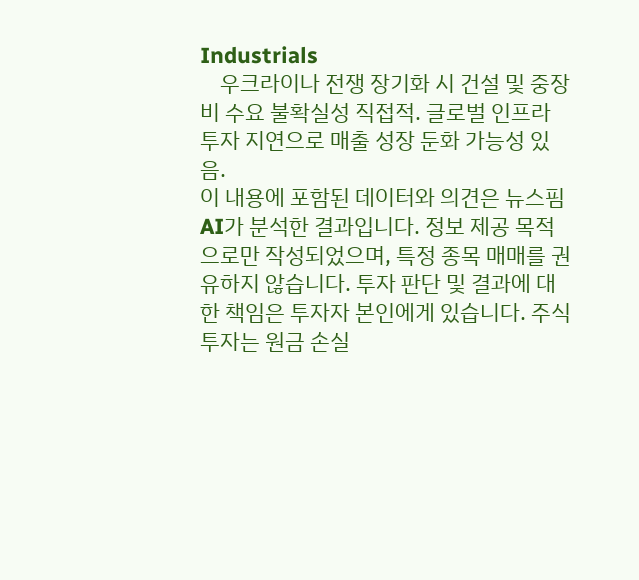Industrials
    우크라이나 전쟁 장기화 시 건설 및 중장비 수요 불확실성 직접적. 글로벌 인프라 투자 지연으로 매출 성장 둔화 가능성 있음.
이 내용에 포함된 데이터와 의견은 뉴스핌 AI가 분석한 결과입니다. 정보 제공 목적으로만 작성되었으며, 특정 종목 매매를 권유하지 않습니다. 투자 판단 및 결과에 대한 책임은 투자자 본인에게 있습니다. 주식 투자는 원금 손실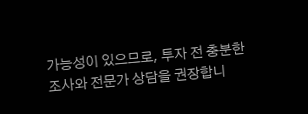가능성이 있으므로, 투자 전 충분한 조사와 전문가 상담을 권장합니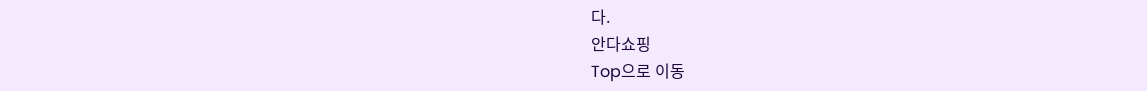다.
안다쇼핑
Top으로 이동